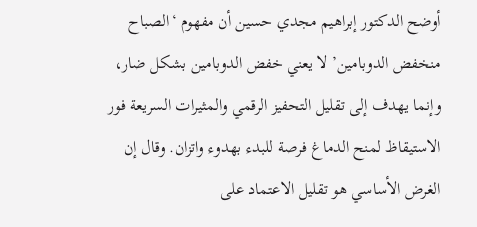أوضح الدكتور إبراهيم مجدي حسين أن مفهوم ‘الصباح منخفض الدوبامين’ لا يعني خفض الدوبامين بشكل ضار، وإنما يهدف إلى تقليل التحفيز الرقمي والمثيرات السريعة فور الاستيقاظ لمنح الدماغ فرصة للبدء بهدوء واتزان. وقال إن الغرض الأساسي هو تقليل الاعتماد على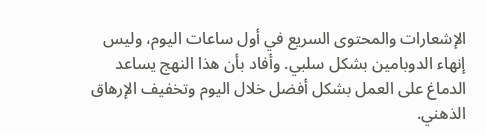الإشعارات والمحتوى السريع في أول ساعات اليوم، وليس إنهاء الدوبامين بشكل سلبي. وأفاد بأن هذا النهج يساعد الدماغ على العمل بشكل أفضل خلال اليوم وتخفيف الإرهاق الذهني.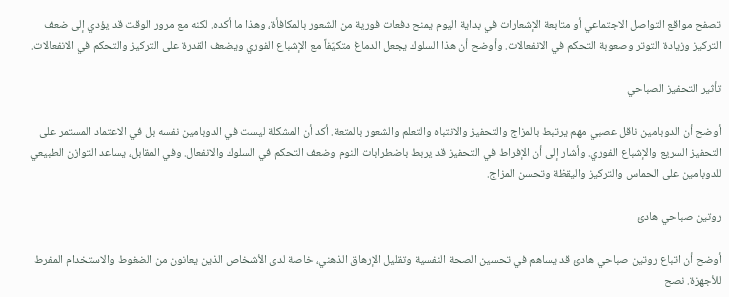تصفح مواقع التواصل الاجتماعي أو متابعة الإشعارات في بداية اليوم يمنح دفعات فورية من الشعور بالمكافأة، وهذا ما أكده. لكنه مع مرور الوقت قد يؤدي إلى ضعف التركيز وزيادة التوتر وصعوبة التحكم في الانفعالات. وأوضح أن هذا السلوك يجعل الدماغ متكيّفاً مع الإشباع الفوري ويضعف القدرة على التركيز والتحكم في الانفعالات.

تأثير التحفيز الصباحي

أوضح أن الدوبامين ناقل عصبي مهم يرتبط بالمزاج والتحفيز والانتباه والتعلم والشعور بالمتعة. أكد أن المشكلة ليست في الدوبامين نفسه بل في الاعتماد المستمر على التحفيز السريع والإشباع الفوري. وأشار إلى أن الإفراط في التحفيز قد يربط باضطرابات النوم وضعف التحكم في السلوك والانفعال. وفي المقابل، يساعد التوازن الطبيعي للدوبامين على الحماس والتركيز واليقظة وتحسن المزاج.

روتين صباحي هادئ

أوضح أن اتباع روتين صباحي هادئ قد يساهم في تحسين الصحة النفسية وتقليل الإرهاق الذهني، خاصة لدى الأشخاص الذين يعانون من الضغوط والاستخدام المفرط للأجهزة. نصح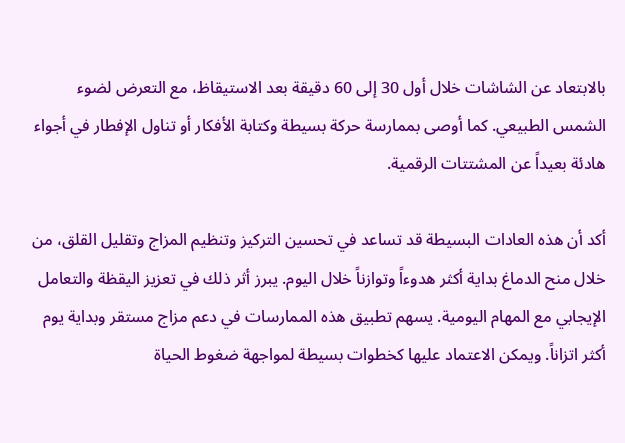بالابتعاد عن الشاشات خلال أول 30 إلى 60 دقيقة بعد الاستيقاظ، مع التعرض لضوء الشمس الطبيعي. كما أوصى بممارسة حركة بسيطة وكتابة الأفكار أو تناول الإفطار في أجواء هادئة بعيداً عن المشتتات الرقمية.

أكد أن هذه العادات البسيطة قد تساعد في تحسين التركيز وتنظيم المزاج وتقليل القلق، من خلال منح الدماغ بداية أكثر هدوءاً وتوازناً خلال اليوم. يبرز أثر ذلك في تعزيز اليقظة والتعامل الإيجابي مع المهام اليومية. يسهم تطبيق هذه الممارسات في دعم مزاج مستقر وبداية يوم أكثر اتزاناً. ويمكن الاعتماد عليها كخطوات بسيطة لمواجهة ضغوط الحياة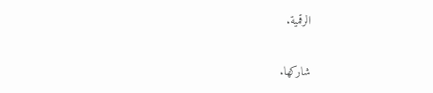الرقمية.

شاركها.